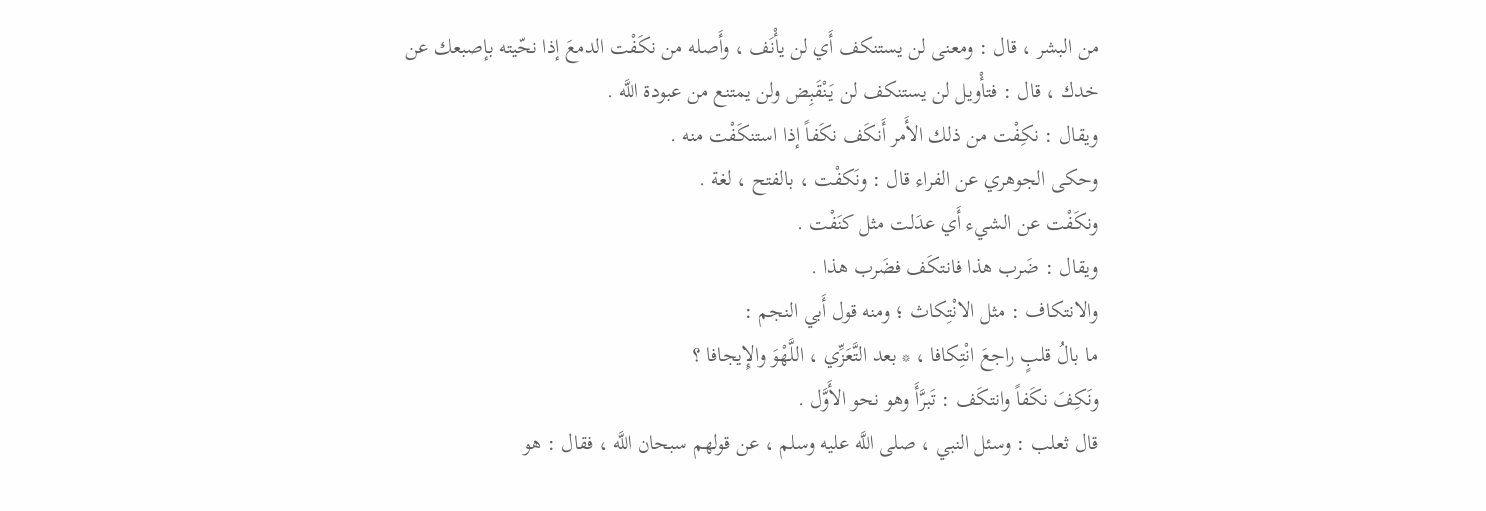من البشر ، قال : ومعنى لن يستنكف أَي لن يأْنَف ، وأَصله من نكَفْت الدمعَ إذا نحّيته بإصبعك عن خدك ، قال : فتأْويل لن يستنكف لن يَنْقَبِض ولن يمتنع من عبودة اللَّه .
ويقال : نكِفْت من ذلك الأَمر أَنكَف نكَفاً إذا استنكَفْت منه .
وحكى الجوهري عن الفراء قال : ونَكفْت ، بالفتح ، لغة .
ونكَفْت عن الشيء أَي عدَلت مثل كنَفْت .
ويقال : ضَرب هذا فانتكَف فضَرب هذا .
والانتكاف : مثل الانْتِكاث ؛ ومنه قول أَبي النجم :
ما بالُ قلبٍ راجعَ انْتِكافا ، * بعد التَّعَزِّي ، اللَّهْوَ والإِيجافا ؟
ونَكِفَ نكَفاً وانتكَف : تَبرَّأَ وهو نحو الأَوَّل .
قال ثعلب : وسئل النبي ، صلى اللَّه عليه وسلم ، عن قولهم سبحان اللَّه ، فقال : هو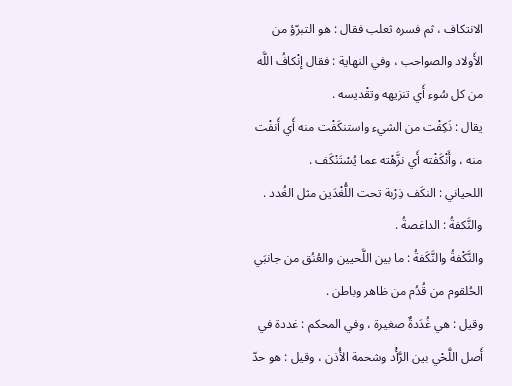الانتكاف ، ثم فسره ثعلب فقال : هو التبرّؤ من الأَولاد والصواحب ، وفي النهاية : فقال إنْكافُ اللَّه من كل سُوء أَي تنزيهه وتقْديسه .
يقال : نَكِفْت من الشيء واستنكَفْت منه أَي أَنفْت منه ، وأَنْكَفْته أَي نزَّهْته عما يُسْتَنْكَف .
اللحياني : النكَف ذِرْبة تحت اللُّغْدَين مثل الغُدد .
والنَّكفةُ : الداغصةُ .
والنَّكْفةُ والنَّكَفةُ : ما بين اللَّحيين والعُنُق من جانبَي الحُلقوم من قُدُم من ظاهر وباطن .
وقيل : هي غُدَدةٌ صغيرة ، وفي المحكم : غددة في أَصل اللَّحْي بين الرَّأْد وشحمة الأُذن ، وقيل : هو حدّ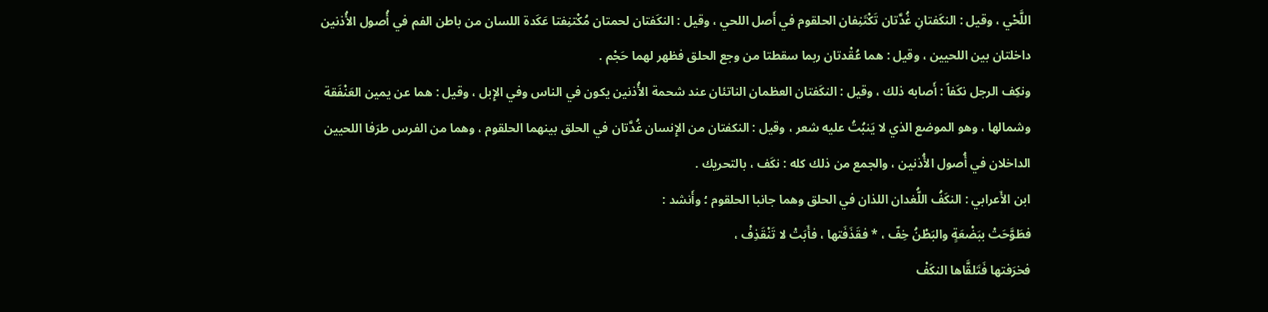اللَّحْي ، وقيل : النكَفتانِ غُدَّتان تَكْتَنِفان الحلقوم في أَصل اللحي ، وقيل : النكَفتان لحمتان مُكْتنِفتا عَكَدة اللسان من باطن الفم في أُصول الأُذنين داخلتان بين اللحيين ، وقيل : هما عُقْدتان ربما سقطتا من وجع الحلق فظهر لهما حَجْم .
ونكِف الرجل نكَفاً : أَصابه ذلك ، وقيل : النكَفتان العظمان الناتئان عند شحمة الأُذنين يكون في الناس وفي الإِبل ، وقيل : هما عن يمين العَنْفَقة وشمالها ، وهو الموضع الذي لا يَنبُتُ عليه شعر ، وقيل : النكفتان من الإِنسان غُدَّتان في الحلق بينهما الحلقوم ، وهما من الفرس طرَفا اللحيين الداخلان في أُصول الأُذنين ، والجمع من ذلك كله : نكَف ، بالتحريك .
ابن الأَعرابي : النكَفُ اللُّغدان اللذان في الحلق وهما جانبا الحلقوم ؛ وأَنشد :
فطَوَّحَتْ ببَضْعَةٍ والبَطْنُ خِفّ ، * فقَذَفَتها ، فأَبَتْ لا تَنْقَذِفْ ،
فخرَفتها فَتَلقَّاها النكَفْ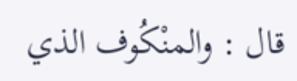قال : والمنْكُوف الذي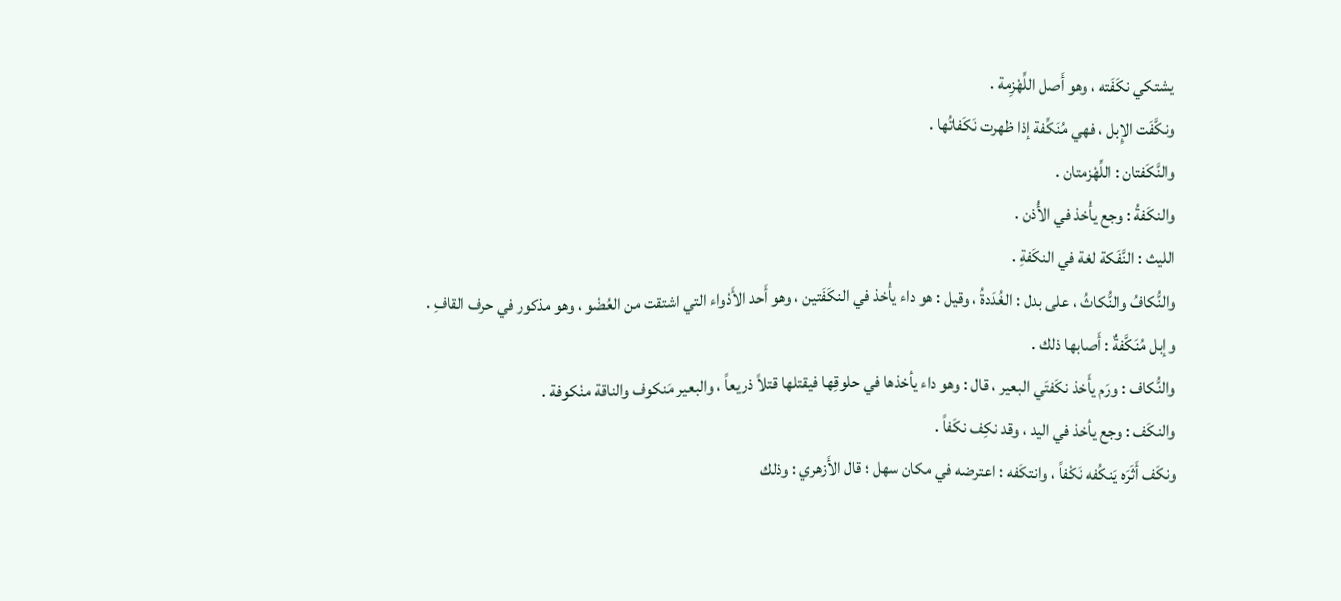يشتكي نكَفَته ، وهو أَصل اللِّهْزِمة .
ونكَّفَت الإِبل ، فهي مُنَكِّفة إذا ظهرت نَكَفاتُها .
والنَّكَفتان : اللِّهْزمتان .
والنكَفةُ : وجع يأْخذ في الأُذن .
الليث : النَّفَكة لغة في النكَفةِ .
والنُّكافُ والنُّكاثُ ، على بدل : الغُدَدةُ ، وقيل : هو داء يأْخذ في النكَفَتين ، وهو أَحد الأَدْواء التي اشتقت من العُضْو ، وهو مذكور في حرف القافِ .
وإبل مُنَكَّفةٌ : أَصابها ذلك .
والنُّكاف : ورَم يأَخذ نكَفتَي البعير ، قال : وهو داء يأخذها في حلوقِها فيقتلها قتلاً ذريعاً ، والبعير مَنكوف والناقة منْكوفة .
والنكَف : وجع يأخذ في اليد ، وقد نكِف نكَفاً .
ونكَف أَثَرَه يَنكُفه نَكْفاً ، وانتكَفه : اعترضه في مكان سهل ؛ قال الأَزهري : وذلك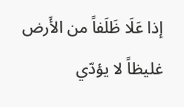إذا عَلَا ظَلَفاً من الأَرض غليظاً لا يؤدّي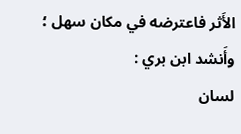الأَثر فاعترضه في مكان سهل ؛ وأَنشد ابن بري :
لسان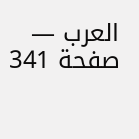العرب — صفحة 341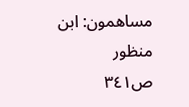مساهمون: ابن منظور
ص٣٤١